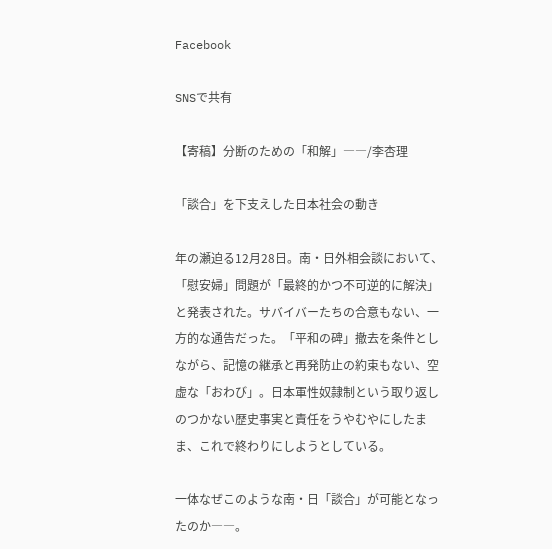Facebook

SNSで共有

【寄稿】分断のための「和解」――/李杏理

「談合」を下支えした日本社会の動き

年の瀬迫る12月28日。南・日外相会談において、「慰安婦」問題が「最終的かつ不可逆的に解決」と発表された。サバイバーたちの合意もない、一方的な通告だった。「平和の碑」撤去を条件としながら、記憶の継承と再発防止の約束もない、空虚な「おわび」。日本軍性奴隷制という取り返しのつかない歴史事実と責任をうやむやにしたまま、これで終わりにしようとしている。

一体なぜこのような南・日「談合」が可能となったのか――。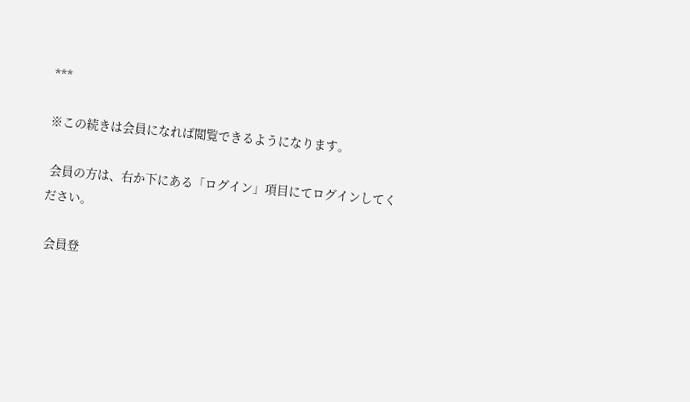***

※この続きは会員になれば閲覧できるようになります。

 会員の方は、右か下にある「ログイン」項目にてログインしてください。

 会員登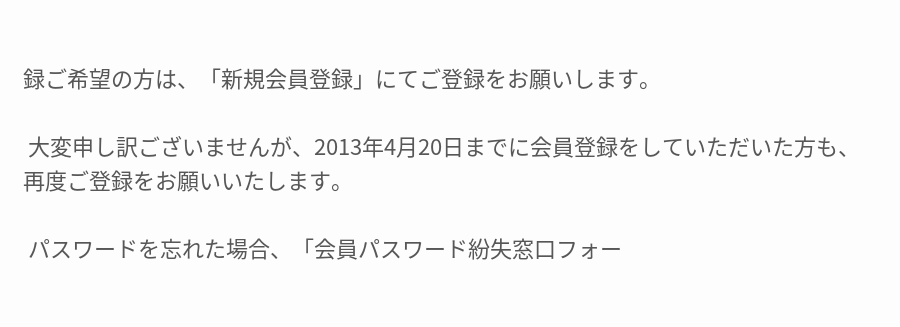録ご希望の方は、「新規会員登録」にてご登録をお願いします。

 大変申し訳ございませんが、2013年4月20日までに会員登録をしていただいた方も、再度ご登録をお願いいたします。

 パスワードを忘れた場合、「会員パスワード紛失窓口フォー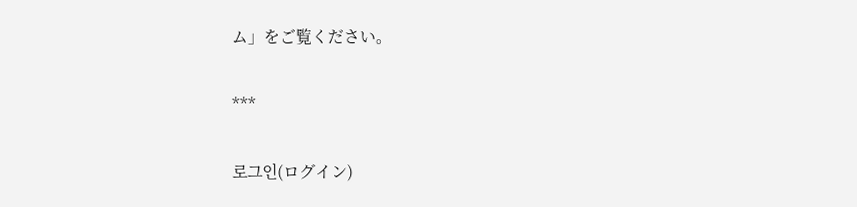ム」をご覧ください。

***

로그인(ログイン)